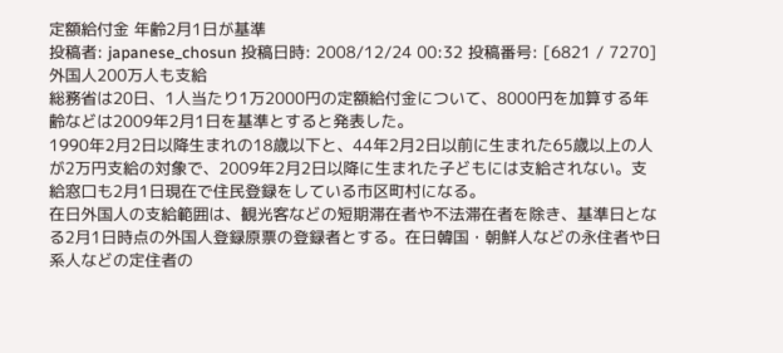定額給付金 年齢2月1日が基準
投稿者: japanese_chosun 投稿日時: 2008/12/24 00:32 投稿番号: [6821 / 7270]
外国人200万人も支給
総務省は20日、1人当たり1万2000円の定額給付金について、8000円を加算する年齢などは2009年2月1日を基準とすると発表した。
1990年2月2日以降生まれの18歳以下と、44年2月2日以前に生まれた65歳以上の人が2万円支給の対象で、2009年2月2日以降に生まれた子どもには支給されない。支給窓口も2月1日現在で住民登録をしている市区町村になる。
在日外国人の支給範囲は、観光客などの短期滞在者や不法滞在者を除き、基準日となる2月1日時点の外国人登録原票の登録者とする。在日韓国・朝鮮人などの永住者や日系人などの定住者の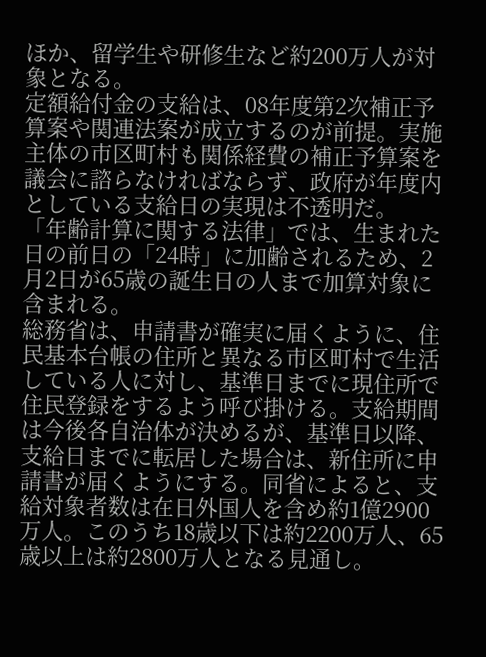ほか、留学生や研修生など約200万人が対象となる。
定額給付金の支給は、08年度第2次補正予算案や関連法案が成立するのが前提。実施主体の市区町村も関係経費の補正予算案を議会に諮らなければならず、政府が年度内としている支給日の実現は不透明だ。
「年齢計算に関する法律」では、生まれた日の前日の「24時」に加齢されるため、2月2日が65歳の誕生日の人まで加算対象に含まれる。
総務省は、申請書が確実に届くように、住民基本台帳の住所と異なる市区町村で生活している人に対し、基準日までに現住所で住民登録をするよう呼び掛ける。支給期間は今後各自治体が決めるが、基準日以降、支給日までに転居した場合は、新住所に申請書が届くようにする。同省によると、支給対象者数は在日外国人を含め約1億2900万人。このうち18歳以下は約2200万人、65歳以上は約2800万人となる見通し。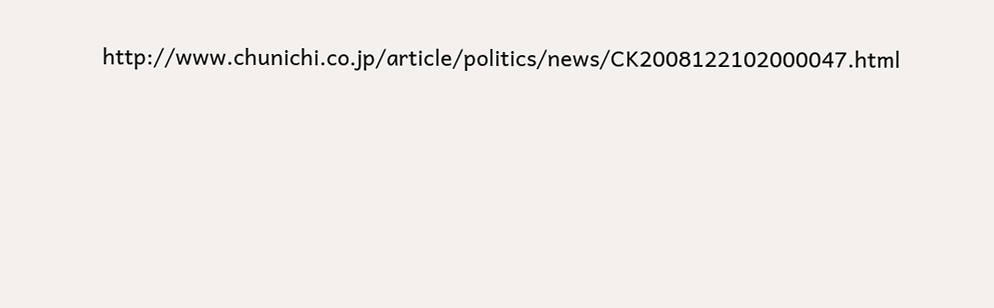http://www.chunichi.co.jp/article/politics/news/CK2008122102000047.html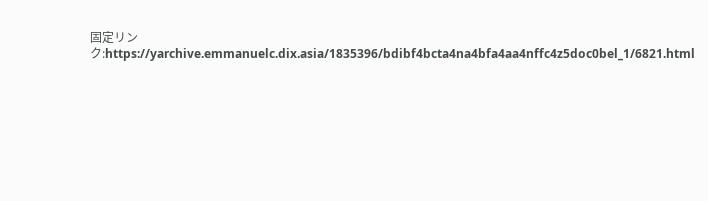固定リンク:https://yarchive.emmanuelc.dix.asia/1835396/bdibf4bcta4na4bfa4aa4nffc4z5doc0bel_1/6821.html